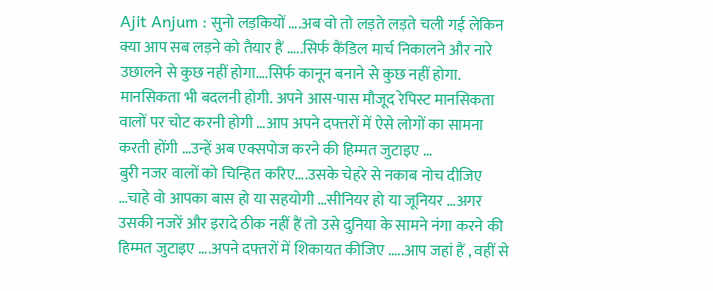Ajit Anjum : सुनो लड़कियों ….अब वो तो लड़ते लड़ते चली गई लेकिन क्या आप सब लड़ने को तैयार हैं …..सिर्फ कैंडिल मार्च निकालने और नारे उछालने से कुछ नहीं होगा….सिर्फ कानून बनाने से कुछ नहीं होगा. मानसिकता भी बदलनी होगी. अपने आस-पास मौजूद रेपिस्ट मानसिकता वालों पर चोट करनी होगी …आप अपने दफ्तरों में ऐसे लोगों का सामना करती होंगी …उन्हें अब एक्सपोज करने की हिम्मत जुटाइए …
बुरी नजर वालों को चिन्हित करिए….उसके चेहरे से नकाब नोच दीजिए …चाहे वो आपका बास हो या सहयोगी …सीनियर हो या जूनियर …अगर उसकी नजरें और इरादे ठीक नहीं हैं तो उसे दुनिया के सामने नंगा करने की हिम्मत जुटाइए ….अपने दफ्तरों में शिकायत कीजिए …..आप जहां हैं , वहीं से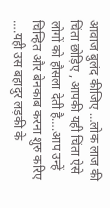आवाज बुलंद कीजिए …लोक लाज की चिंता छोड़िए , आपकी यही चिंता ऐसे लोगों को हौसला देती है….आप उन्हें चिन्हित और बेनकाब करना शुरु करिए ….यही उस बहादुर लड़की के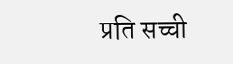प्रति सच्ची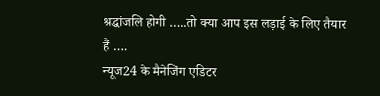श्रद्धांजलि होगी …..तो क्या आप इस लड़ाई के लिए तैयार हैं ….
न्यूज24 के मैनेजिंग एडिटर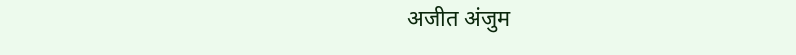अजीत अंजुम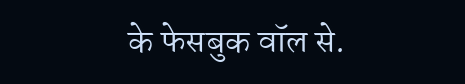के फेसबुक वॉल से.